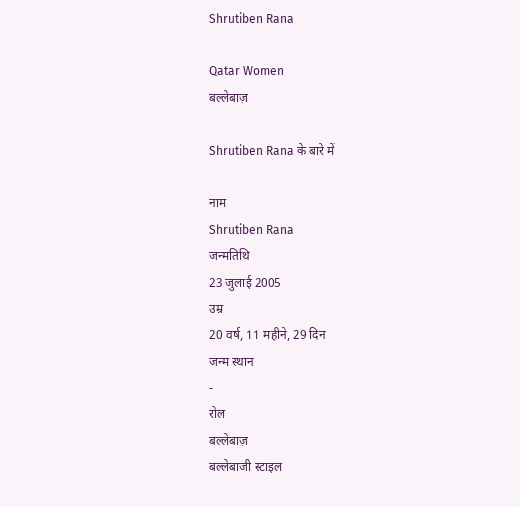Shrutiben Rana

Qatar Women
बल्लेबाज़

Shrutiben Rana के बारे में

नाम
Shrutiben Rana
जन्मतिथि
23 जुलाई 2005
उम्र
20 वर्ष, 11 महीने, 29 दिन
जन्म स्थान
-
रोल
बल्लेबाज़
बल्लेबाजी स्टाइल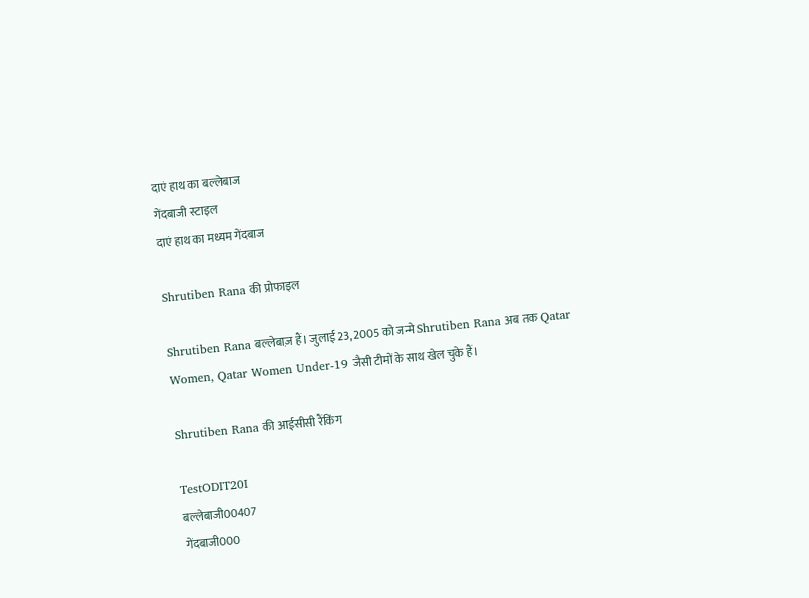दाएं हाथ का बल्लेबाज
गेंदबाजी स्टाइल
दाएं हाथ का मध्यम गेंदबाज

Shrutiben Rana की प्रोफाइल

Shrutiben Rana बल्लेबाज़ हैं। जुलाई 23, 2005 को जन्मे Shrutiben Rana अब तक Qatar Women, Qatar Women Under-19 जैसी टीमों के साथ खेल चुके हैं।

Shrutiben Rana की आईसीसी रैंकिंग

TestODIT20I
बल्लेबाजी00407
गेंदबाजी000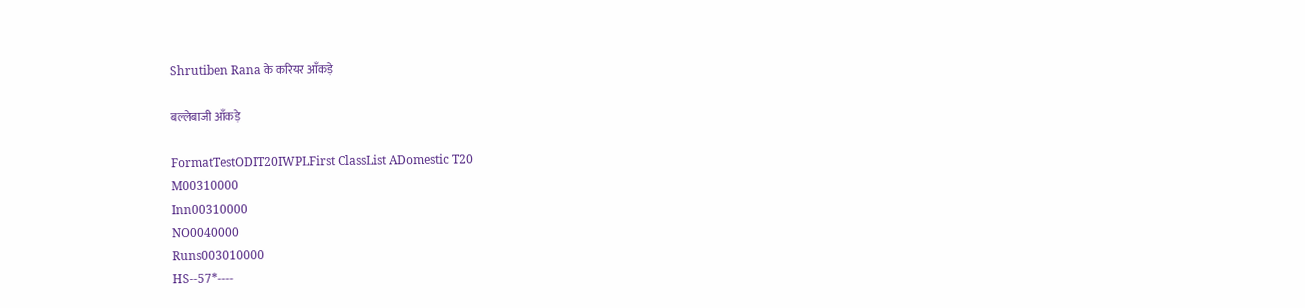Shrutiben Rana के करियर आँकड़े

बल्लेबाजी आँकड़े

FormatTestODIT20IWPLFirst ClassList ADomestic T20
M00310000
Inn00310000
NO0040000
Runs003010000
HS--57*----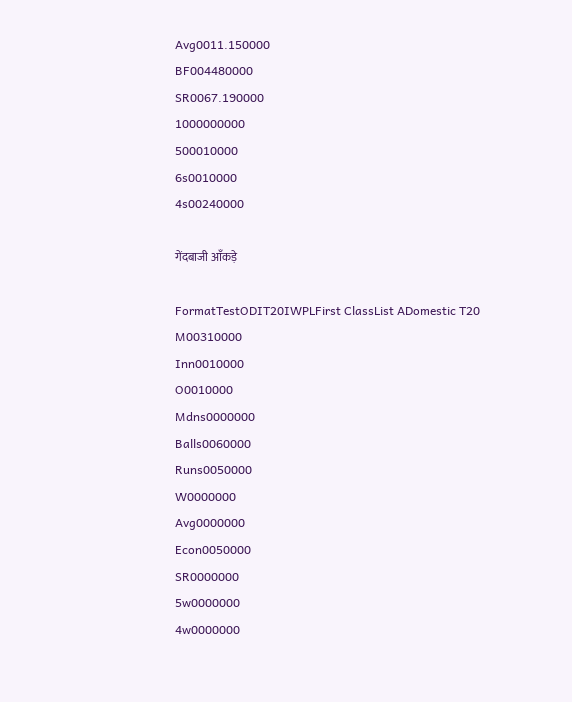Avg0011.150000
BF004480000
SR0067.190000
1000000000
500010000
6s0010000
4s00240000

गेंदबाजी आँकड़े

FormatTestODIT20IWPLFirst ClassList ADomestic T20
M00310000
Inn0010000
O0010000
Mdns0000000
Balls0060000
Runs0050000
W0000000
Avg0000000
Econ0050000
SR0000000
5w0000000
4w0000000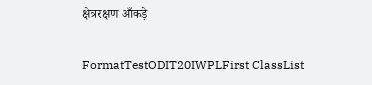क्षेत्ररक्षण आँकड़े

FormatTestODIT20IWPLFirst ClassList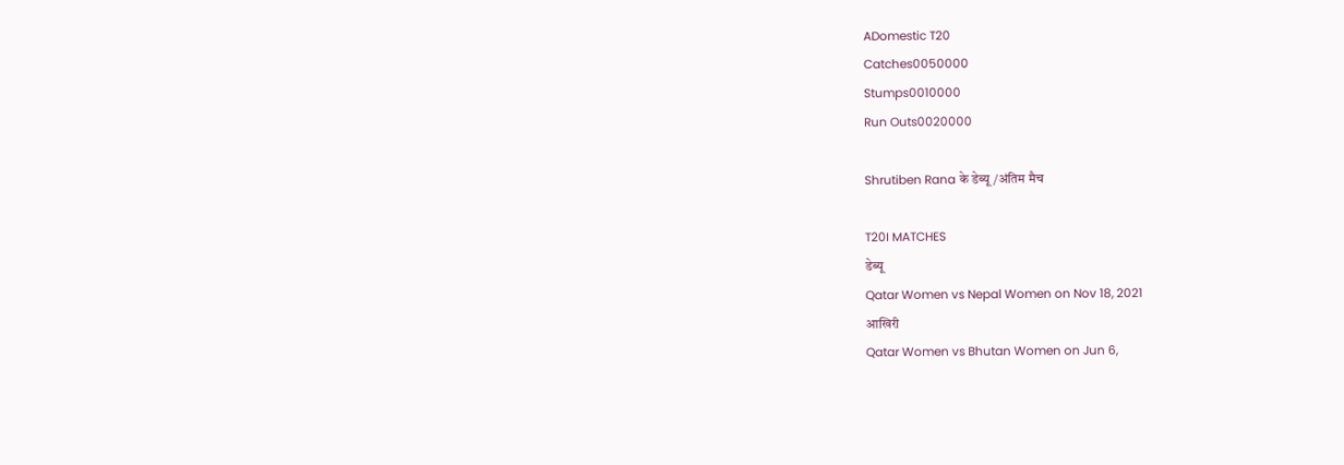ADomestic T20
Catches0050000
Stumps0010000
Run Outs0020000

Shrutiben Rana के डेब्यू/अंतिम मैच

T20I MATCHES
डेब्यू
Qatar Women vs Nepal Women on Nov 18, 2021
आखिरी
Qatar Women vs Bhutan Women on Jun 6,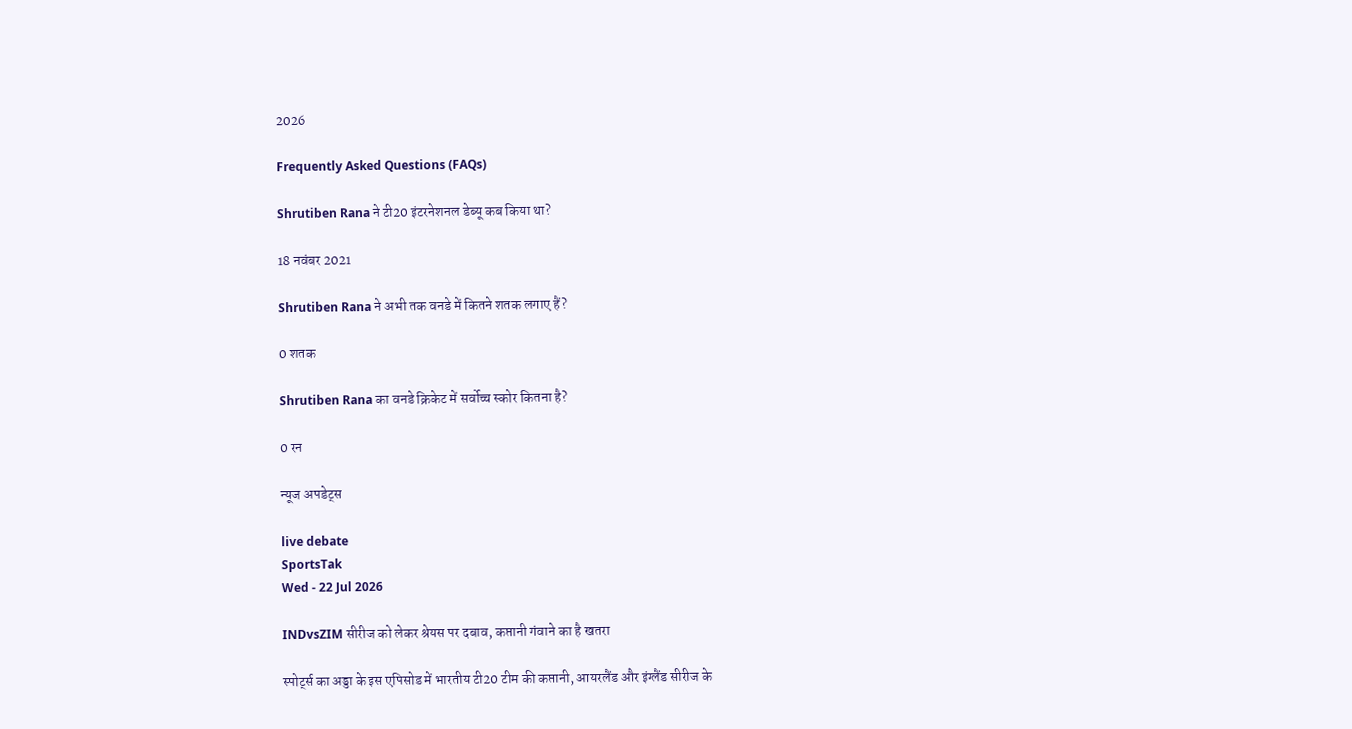2026

Frequently Asked Questions (FAQs)

Shrutiben Rana ने टी20 इंटरनेशनल डेब्यू कब किया था?

18 नवंबर 2021

Shrutiben Rana ने अभी तक वनडे में कितने शतक लगाए हैं?

0 शतक

Shrutiben Rana का वनडे क्रिकेट में सर्वोच्च स्कोर कितना है?

0 रन

न्यूज अपडेट्स

live debate
SportsTak
Wed - 22 Jul 2026

INDvsZIM सीरीज को लेकर श्रेयस पर दबाव, कप्तानी गंवाने का है खतरा

स्पोर्ट्स का अड्डा के इस एपिसोड में भारतीय टी20 टीम की कप्तानी, आयरलैंड और इंग्लैंड सीरीज के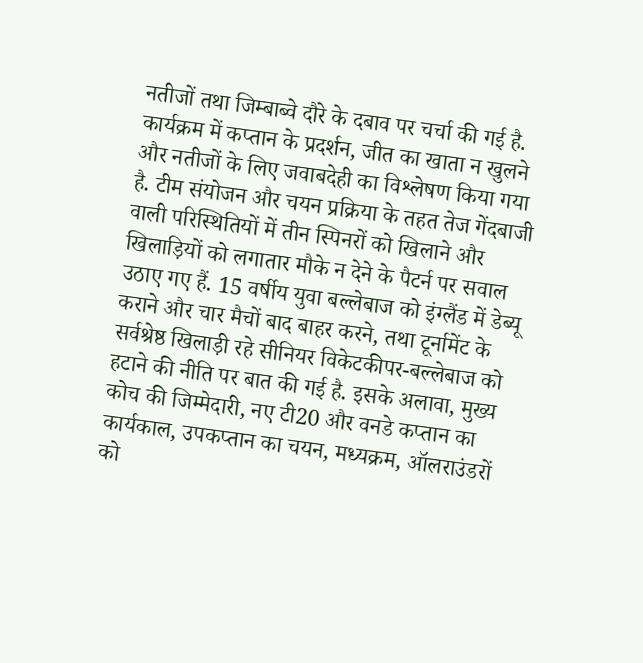नतीजों तथा जिम्बाब्वे दौरे के दबाव पर चर्चा की गई है. कार्यक्रम में कप्तान के प्रदर्शन, जीत का खाता न खुलने और नतीजों के लिए जवाबदेही का विश्लेषण किया गया है. टीम संयोजन और चयन प्रक्रिया के तहत तेज गेंदबाजी वाली परिस्थितियों में तीन स्पिनरों को खिलाने और खिलाड़ियों को लगातार मौके न देने के पैटर्न पर सवाल उठाए गए हैं. 15 वर्षीय युवा बल्लेबाज को इंग्लैंड में डेब्यू कराने और चार मैचों बाद बाहर करने, तथा टूर्नामेंट के सर्वश्रेष्ठ खिलाड़ी रहे सीनियर विकेटकीपर-बल्लेबाज को हटाने की नीति पर बात की गई है. इसके अलावा, मुख्य कोच की जिम्मेदारी, नए टी20 और वनडे कप्तान का कार्यकाल, उपकप्तान का चयन, मध्यक्रम, ऑलराउंडरों को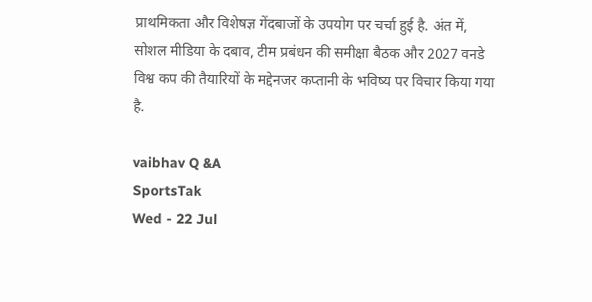प्राथमिकता और विशेषज्ञ गेंदबाजों के उपयोग पर चर्चा हुई है. अंत में, सोशल मीडिया के दबाव, टीम प्रबंधन की समीक्षा बैठक और 2027 वनडे विश्व कप की तैयारियों के मद्देनजर कप्तानी के भविष्य पर विचार किया गया है.

vaibhav Q &A
SportsTak
Wed - 22 Jul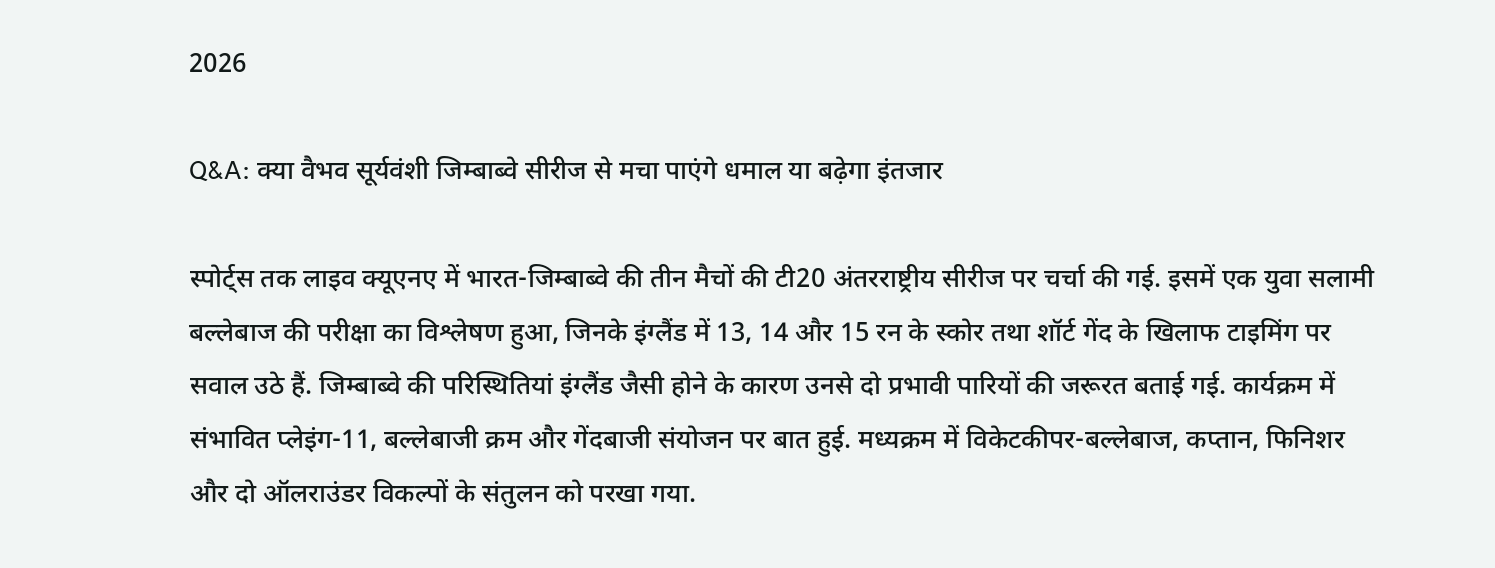2026

Q&A: क्या वैभव सूर्यवंशी जिम्बाब्वे सीरीज से मचा पाएंगे धमाल या बढ़ेगा इंतजार

स्पोर्ट्स तक लाइव क्यूएनए में भारत-जिम्बाब्वे की तीन मैचों की टी20 अंतरराष्ट्रीय सीरीज पर चर्चा की गई. इसमें एक युवा सलामी बल्लेबाज की परीक्षा का विश्लेषण हुआ, जिनके इंग्लैंड में 13, 14 और 15 रन के स्कोर तथा शॉर्ट गेंद के खिलाफ टाइमिंग पर सवाल उठे हैं. जिम्बाब्वे की परिस्थितियां इंग्लैंड जैसी होने के कारण उनसे दो प्रभावी पारियों की जरूरत बताई गई. कार्यक्रम में संभावित प्लेइंग-11, बल्लेबाजी क्रम और गेंदबाजी संयोजन पर बात हुई. मध्यक्रम में विकेटकीपर-बल्लेबाज, कप्तान, फिनिशर और दो ऑलराउंडर विकल्पों के संतुलन को परखा गया.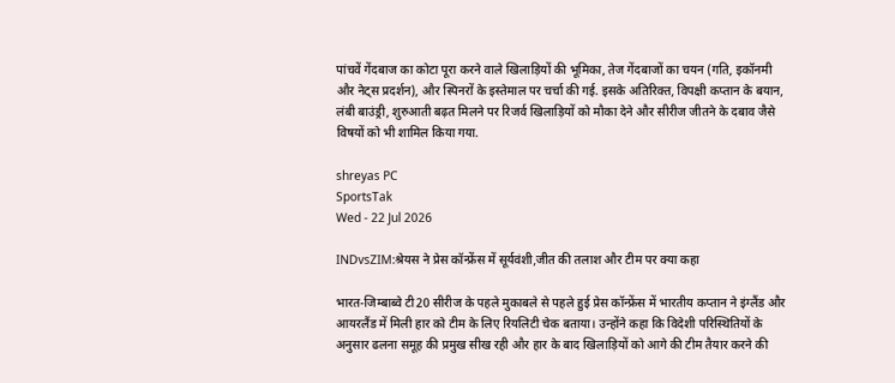पांचवें गेंदबाज का कोटा पूरा करने वाले खिलाड़ियों की भूमिका, तेज गेंदबाजों का चयन (गति, इकॉनमी और नेट्स प्रदर्शन), और स्पिनरों के इस्तेमाल पर चर्चा की गई. इसके अतिरिक्त, विपक्षी कप्तान के बयान, लंबी बाउंड्री, शुरुआती बढ़त मिलने पर रिजर्व खिलाड़ियों को मौका देने और सीरीज जीतने के दबाव जैसे विषयों को भी शामिल किया गया.

shreyas PC
SportsTak
Wed - 22 Jul 2026

INDvsZIM:श्रेयस ने प्रेस कॉन्फ्रेंस में सूर्यवंशी,जीत की तलाश और टीम पर क्या कहा

भारत-जिम्बाब्वे टी20 सीरीज के पहले मुकाबले से पहले हुई प्रेस कॉन्फ्रेंस में भारतीय कप्तान ने इंग्लैंड और आयरलैंड में मिली हार को टीम के लिए रियलिटी चेक बताया। उन्होंने कहा कि विदेशी परिस्थितियों के अनुसार ढलना समूह की प्रमुख सीख रही और हार के बाद खिलाड़ियों को आगे की टीम तैयार करने की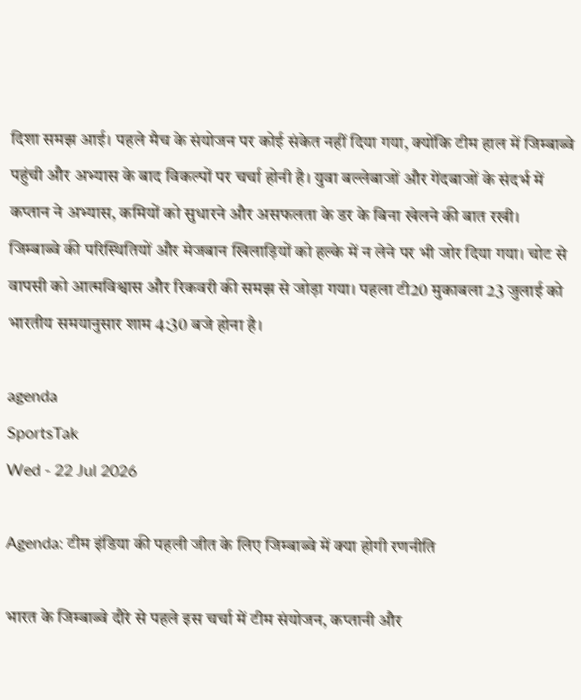दिशा समझ आई। पहले मैच के संयोजन पर कोई संकेत नहीं दिया गया, क्योंकि टीम हाल में जिम्बाब्वे पहुंची और अभ्यास के बाद विकल्पों पर चर्चा होनी है। युवा बल्लेबाजों और गेंदबाजों के संदर्भ में कप्तान ने अभ्यास, कमियों को सुधारने और असफलता के डर के बिना खेलने की बात रखी। जिम्बाब्वे की परिस्थितियों और मेजबान खिलाड़ियों को हल्के में न लेने पर भी जोर दिया गया। चोट से वापसी को आत्मविश्वास और रिकवरी की समझ से जोड़ा गया। पहला टी20 मुकाबला 23 जुलाई को भारतीय समयानुसार शाम 4:30 बजे होना है।

agenda
SportsTak
Wed - 22 Jul 2026

Agenda: टीम इंडिया की पहली जीत के लिए जिम्बाब्वे में क्या होगी रणनीति

भारत के जिम्बाब्वे दौरे से पहले इस चर्चा में टीम संयोजन, कप्तानी और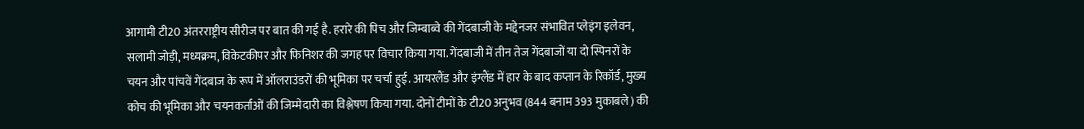आगामी टी20 अंतरराष्ट्रीय सीरीज पर बात की गई है. हरारे की पिच और जिम्बाब्वे की गेंदबाजी के मद्देनजर संभावित प्लेइंग इलेवन, सलामी जोड़ी, मध्यक्रम, विकेटकीपर और फिनिशर की जगह पर विचार किया गया. गेंदबाजी में तीन तेज गेंदबाजों या दो स्पिनरों के चयन और पांचवें गेंदबाज के रूप में ऑलराउंडरों की भूमिका पर चर्चा हुई. आयरलैंड और इंग्लैंड में हार के बाद कप्तान के रिकॉर्ड, मुख्य कोच की भूमिका और चयनकर्ताओं की जिम्मेदारी का विश्लेषण किया गया. दोनों टीमों के टी20 अनुभव (844 बनाम 393 मुकाबले) की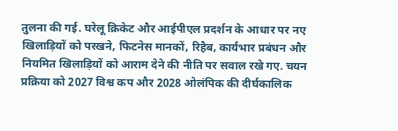तुलना की गई. घरेलू क्रिकेट और आईपीएल प्रदर्शन के आधार पर नए खिलाड़ियों को परखने, फिटनेस मानकों, रिहैब, कार्यभार प्रबंधन और नियमित खिलाड़ियों को आराम देने की नीति पर सवाल रखे गए. चयन प्रक्रिया को 2027 विश्व कप और 2028 ओलंपिक की दीर्घकालिक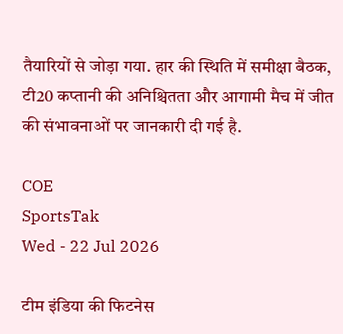तैयारियों से जोड़ा गया. हार की स्थिति में समीक्षा बैठक, टी20 कप्तानी की अनिश्चितता और आगामी मैच में जीत की संभावनाओं पर जानकारी दी गई है.

COE
SportsTak
Wed - 22 Jul 2026

टीम इंडिया की फिटनेस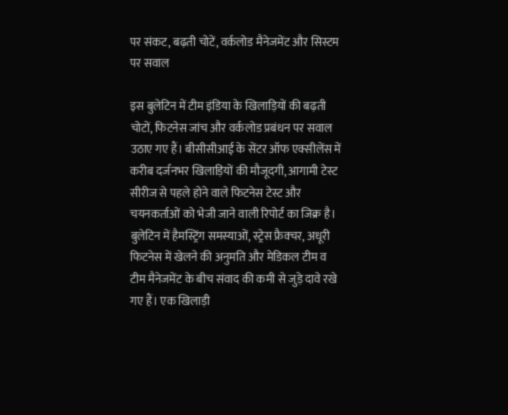पर संकट, बढ़ती चोटें, वर्कलोड मैनेजमेंट और सिस्टम पर सवाल

इस बुलेटिन में टीम इंडिया के खिलाड़ियों की बढ़ती चोटों, फिटनेस जांच और वर्कलोड प्रबंधन पर सवाल उठाए गए हैं। बीसीसीआई के सेंटर ऑफ एक्सीलेंस में करीब दर्जनभर खिलाड़ियों की मौजूदगी, आगामी टेस्ट सीरीज से पहले होने वाले फिटनेस टेस्ट और चयनकर्ताओं को भेजी जाने वाली रिपोर्ट का जिक्र है। बुलेटिन में हैमस्ट्रिंग समस्याओं, स्ट्रेस फ्रैक्चर, अधूरी फिटनेस में खेलने की अनुमति और मेडिकल टीम व टीम मैनेजमेंट के बीच संवाद की कमी से जुड़े दावे रखे गए हैं। एक खिलाड़ी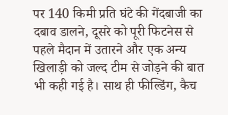पर 140 किमी प्रति घंटे की गेंदबाजी का दबाव डालने, दूसरे को पूरी फिटनेस से पहले मैदान में उतारने और एक अन्य खिलाड़ी को जल्द टीम से जोड़ने की बात भी कही गई है। साथ ही फील्डिंग, कैच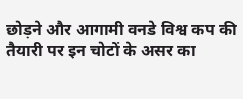छोड़ने और आगामी वनडे विश्व कप की तैयारी पर इन चोटों के असर का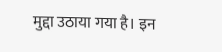मुद्दा उठाया गया है। इन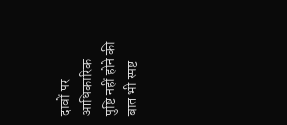दावों पर आधिकारिक पुष्टि नहीं होने की बात भी स्पष्ट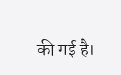की गई है।